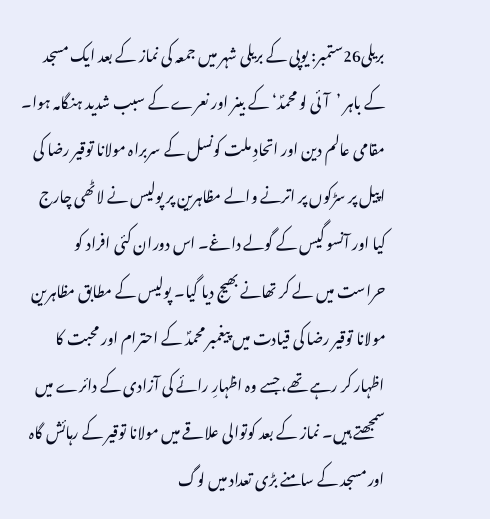بریلی26ستمبر: یوپی کے بریلی شہر میں جمعہ کی نماز کے بعد ایک مسجد کے باہر ’آئی لو محمدؐ‘ کے بینر اور نعرے کے سبب شدید ہنگامہ ہوا۔ مقامی عالم دین اور اتحادِ ملت کونسل کے سربراہ مولانا توقیر رضا کی اپیل پر سڑکوں پر اترنے والے مظاہرین پر پولیس نے لاٹھی چارج کیا اور آنسو گیس کے گولے داغے۔ اس دوران کئی افراد کو حراست میں لے کر تھانے بھیج دیا گیا۔ پولیس کے مطابق مظاہرین مولانا توقیر رضا کی قیادت میں پیغمبر محمدؐ کے احترام اور محبت کا اظہار کر رہے تھے، جسے وہ اظہارِ رائے کی آزادی کے دائرے میں سمجھتے ہیں۔ نماز کے بعد کوتوالی علاقے میں مولانا توقیر کے رہائش گاہ اور مسجد کے سامنے بڑی تعداد میں لوگ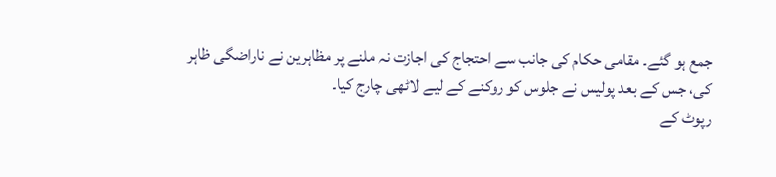جمع ہو گئے۔ مقامی حکام کی جانب سے احتجاج کی اجازت نہ ملنے پر مظاہرین نے ناراضگی ظاہر کی، جس کے بعد پولیس نے جلوس کو روکنے کے لیے لاٹھی چارج کیا۔
رپوٹ کے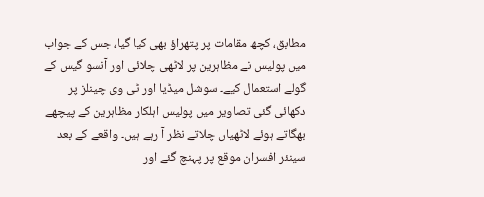مطابق، کچھ مقامات پر پتھراؤ بھی کیا گیا، جس کے جواب میں پولیس نے مظاہرین پر لاٹھی چلائی اور آنسو گیس کے گولے استعمال کیے۔ سوشل میڈیا اور ٹی وی چینلز پر دکھائی گئی تصاویر میں پولیس اہلکار مظاہرین کے پیچھے بھگاتے ہوئے لاٹھیاں چلاتے نظر آ رہے ہیں۔ واقعے کے بعد سینئر افسران موقع پر پہنچ گئے اور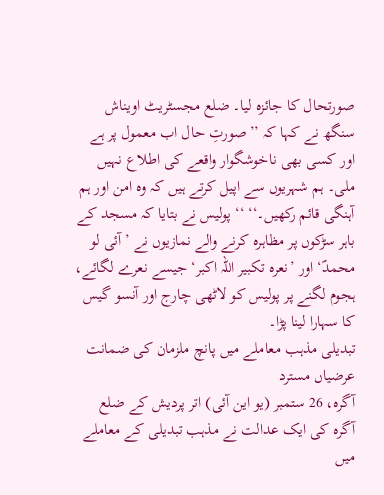صورتحال کا جائزہ لیا۔ ضلع مجسٹریٹ اویناش سنگھ نے کہا کہ ’’صورتِ حال اب معمول پر ہے اور کسی بھی ناخوشگوار واقعے کی اطلاع نہیں ملی۔ ہم شہریوں سے اپیل کرتے ہیں کہ وہ امن اور ہم آہنگی قائم رکھیں۔‘‘ ‘‘ پولیس نے بتایا کہ مسجد کے باہر سڑکوں پر مظاہرہ کرنے والے نمازیوں نے ’آئی لو محمدؐ‘ اور ’نعرہ تکبیر اللہ اکبر‘ جیسے نعرے لگائے، ہجوم لگنے پر پولیس کو لاٹھی چارج اور آنسو گیس کا سہارا لینا پڑا۔
تبدیلی مذہب معاملے میں پانچ ملزمان کی ضمانت عرضیاں مسترد
آگرہ، 26 ستمبر (یو این آئی) اتر پردیش کے ضلع آگرہ کی ایک عدالت نے مذہب تبدیلی کے معاملے میں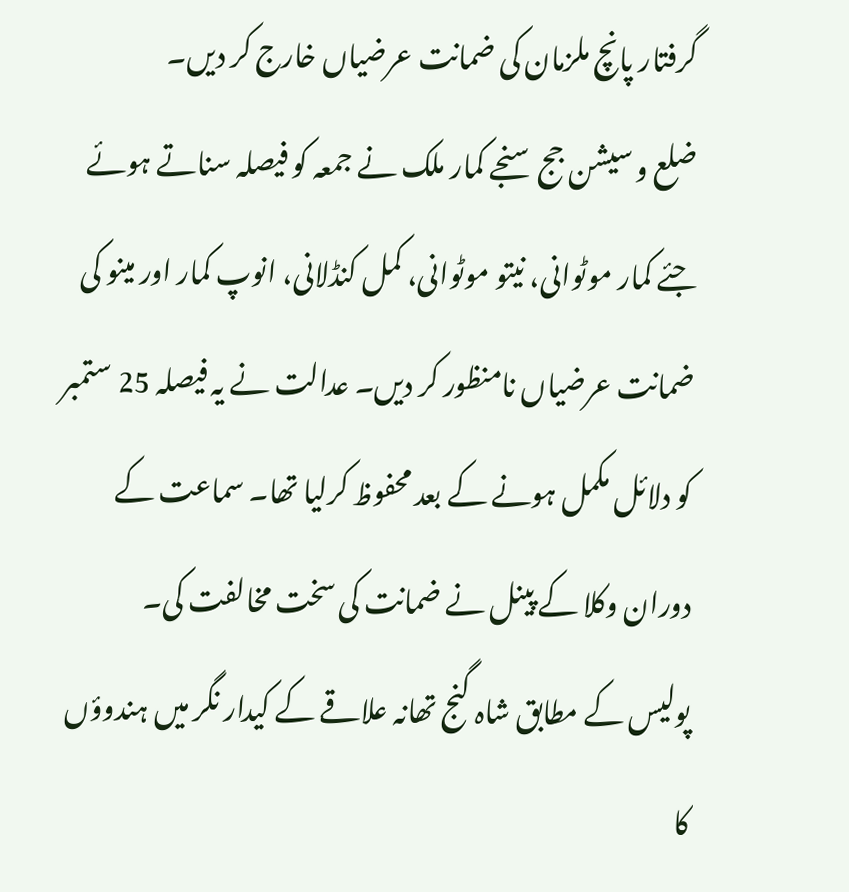گرفتار پانچ ملزمان کی ضمانت عرضیاں خارج کر دیں۔
ضلع و سیشن جج سنجے کمار ملک نے جمعہ کو فیصلہ سناتے ہوئے جئے کمار موٹوانی، نیتو موٹوانی، کمل کنڈلانی، انوپ کمار اور مینو کی ضمانت عرضیاں نامنظور کر دیں۔ عدالت نے یہ فیصلہ 25 ستمبر کو دلائل مکمل ہونے کے بعد محفوظ کرلیا تھا۔ سماعت کے دوران وکلا کے پینل نے ضمانت کی سخت مخالفت کی۔
پولیس کے مطابق شاہ گنج تھانہ علاقے کے کیدار نگر میں ہندوؤں کا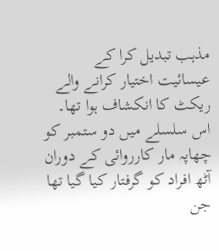مذہب تبدیل کرا کے عیسائیت اختیار کرانے والے ریکٹ کا انکشاف ہوا تھا۔ اس سلسلے میں دو ستمبر کو چھاپہ مار کارروائی کے دوران آٹھ افراد کو گرفتار کیا گیا تھا جن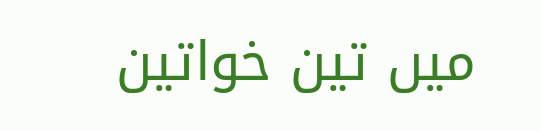میں تین خواتین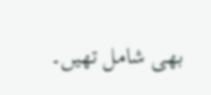بھی شامل تھیں۔